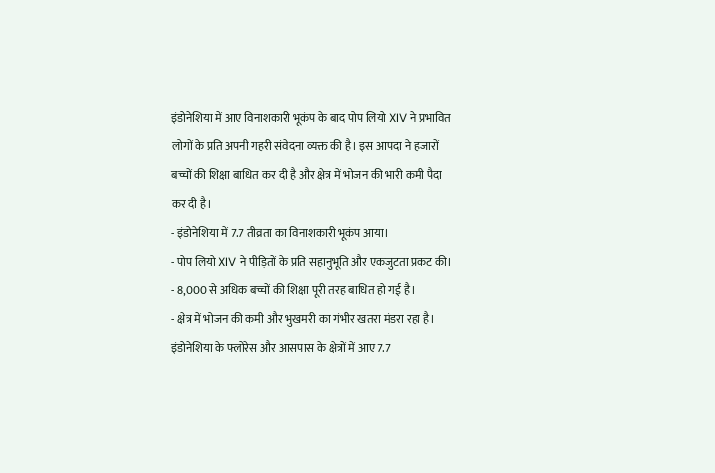इंडोनेशिया में आए विनाशकारी भूकंप के बाद पोप लियो XIV ने प्रभावित लोगों के प्रति अपनी गहरी संवेदना व्यक्त की है। इस आपदा ने हजारों बच्चों की शिक्षा बाधित कर दी है और क्षेत्र में भोजन की भारी कमी पैदा कर दी है।
- इंडोनेशिया में 7.7 तीव्रता का विनाशकारी भूकंप आया।
- पोप लियो XIV ने पीड़ितों के प्रति सहानुभूति और एकजुटता प्रकट की।
- 8,000 से अधिक बच्चों की शिक्षा पूरी तरह बाधित हो गई है।
- क्षेत्र में भोजन की कमी और भुखमरी का गंभीर खतरा मंडरा रहा है।
इंडोनेशिया के फ्लोरेस और आसपास के क्षेत्रों में आए 7.7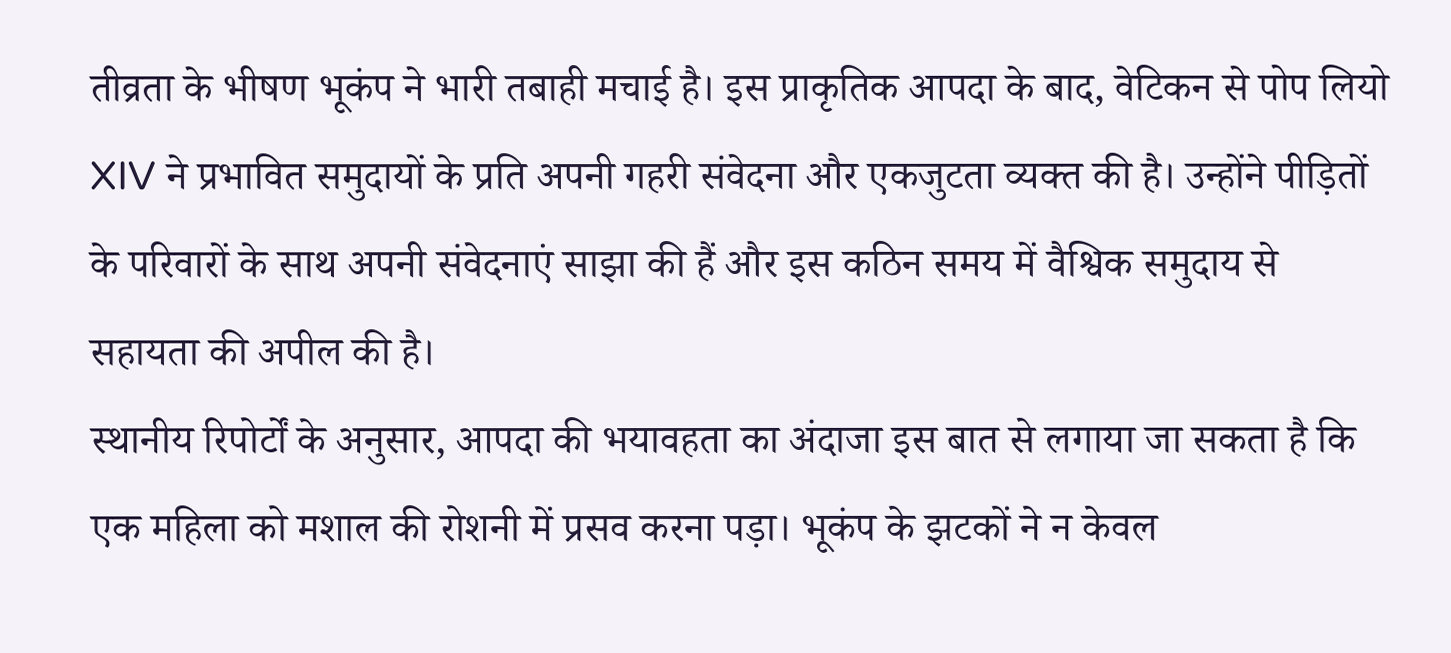तीव्रता के भीषण भूकंप ने भारी तबाही मचाई है। इस प्राकृतिक आपदा के बाद, वेटिकन से पोप लियो XIV ने प्रभावित समुदायों के प्रति अपनी गहरी संवेदना और एकजुटता व्यक्त की है। उन्होंने पीड़ितों के परिवारों के साथ अपनी संवेदनाएं साझा की हैं और इस कठिन समय में वैश्विक समुदाय से सहायता की अपील की है।
स्थानीय रिपोर्टों के अनुसार, आपदा की भयावहता का अंदाजा इस बात से लगाया जा सकता है कि एक महिला को मशाल की रोशनी में प्रसव करना पड़ा। भूकंप के झटकों ने न केवल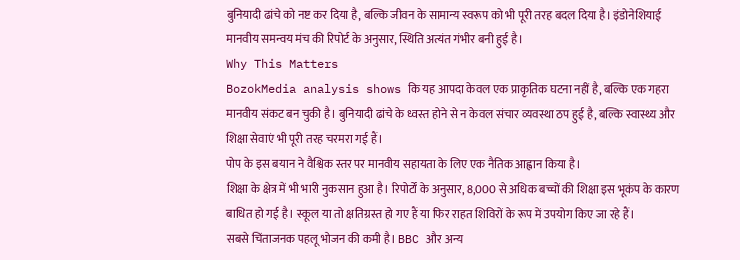बुनियादी ढांचे को नष्ट कर दिया है, बल्कि जीवन के सामान्य स्वरूप को भी पूरी तरह बदल दिया है। इंडोनेशियाई मानवीय समन्वय मंच की रिपोर्ट के अनुसार, स्थिति अत्यंत गंभीर बनी हुई है।
Why This Matters
BozokMedia analysis shows कि यह आपदा केवल एक प्राकृतिक घटना नहीं है, बल्कि एक गहरा मानवीय संकट बन चुकी है। बुनियादी ढांचे के ध्वस्त होने से न केवल संचार व्यवस्था ठप हुई है, बल्कि स्वास्थ्य और शिक्षा सेवाएं भी पूरी तरह चरमरा गई हैं।
पोप के इस बयान ने वैश्विक स्तर पर मानवीय सहायता के लिए एक नैतिक आह्वान किया है।
शिक्षा के क्षेत्र में भी भारी नुकसान हुआ है। रिपोर्टों के अनुसार, 8,000 से अधिक बच्चों की शिक्षा इस भूकंप के कारण बाधित हो गई है। स्कूल या तो क्षतिग्रस्त हो गए हैं या फिर राहत शिविरों के रूप में उपयोग किए जा रहे हैं।
सबसे चिंताजनक पहलू भोजन की कमी है। BBC और अन्य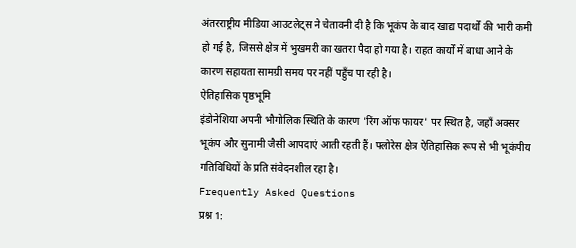अंतरराष्ट्रीय मीडिया आउटलेट्स ने चेतावनी दी है कि भूकंप के बाद खाद्य पदार्थों की भारी कमी हो गई है, जिससे क्षेत्र में भुखमरी का खतरा पैदा हो गया है। राहत कार्यों में बाधा आने के कारण सहायता सामग्री समय पर नहीं पहुँच पा रही है।
ऐतिहासिक पृष्ठभूमि
इंडोनेशिया अपनी भौगोलिक स्थिति के कारण 'रिंग ऑफ फायर' पर स्थित है, जहाँ अक्सर भूकंप और सुनामी जैसी आपदाएं आती रहती हैं। फ्लोरेस क्षेत्र ऐतिहासिक रूप से भी भूकंपीय गतिविधियों के प्रति संवेदनशील रहा है।
Frequently Asked Questions
प्रश्न 1: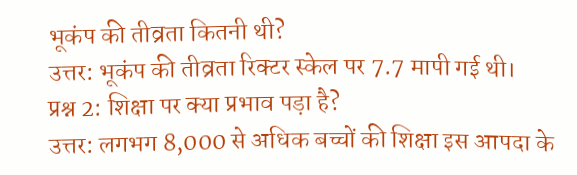भूकंप की तीव्रता कितनी थी?
उत्तर: भूकंप की तीव्रता रिक्टर स्केल पर 7.7 मापी गई थी।
प्रश्न 2: शिक्षा पर क्या प्रभाव पड़ा है?
उत्तर: लगभग 8,000 से अधिक बच्चों की शिक्षा इस आपदा के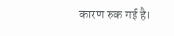कारण रुक गई है।